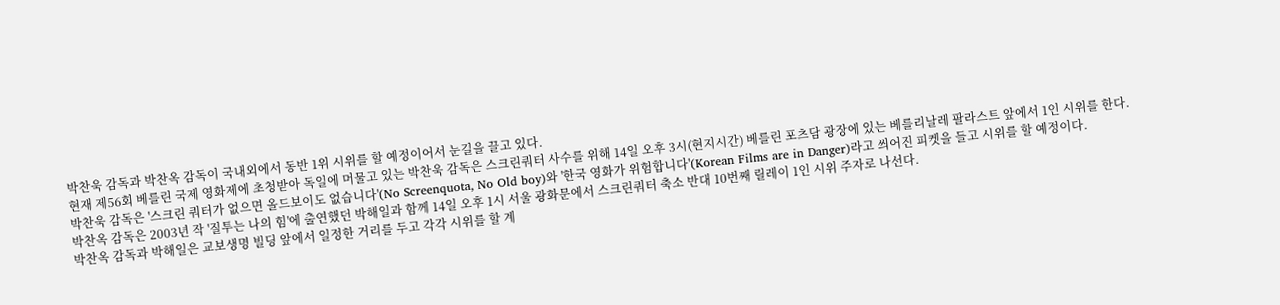박찬욱 감독과 박찬옥 감독이 국내외에서 동반 1위 시위를 할 예정이어서 눈길을 끌고 있다.
현재 제56회 베를린 국제 영화제에 초청받아 독일에 머물고 있는 박찬욱 감독은 스크린쿼터 사수를 위해 14일 오후 3시(현지시간) 베를린 포츠담 광장에 있는 베를리날레 팔라스트 앞에서 1인 시위를 한다.
박찬욱 감독은 '스크린 쿼터가 없으면 올드보이도 없습니다'(No Screenquota, No Old boy)와 '한국 영화가 위험합니다'(Korean Films are in Danger)라고 씌어진 피켓을 들고 시위를 할 예정이다.
박찬옥 감독은 2003년 작 '질투는 나의 힘'에 출연했던 박해일과 함께 14일 오후 1시 서울 광화문에서 스크린쿼터 축소 반대 10번째 릴레이 1인 시위 주자로 나선다.
박찬옥 감독과 박해일은 교보생명 빌딩 앞에서 일정한 거리를 두고 각각 시위를 할 계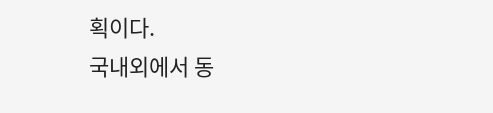획이다.
국내외에서 동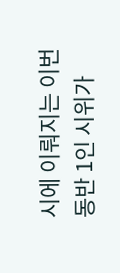시에 이뤄지는 이번 동반 1인 시위가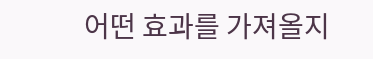어떤 효과를 가져올지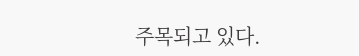주목되고 있다.